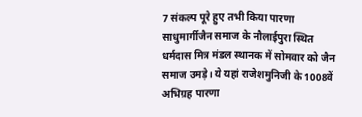7 संकल्प पूरे हुए तभी किया पारणा
साधुमार्गीजैन समाज के नौलाईपुरा स्थित धर्मदास मित्र मंडल स्थानक में सोमवार को जैन समाज उमड़े। ये यहां राजेशमुनिजी के 1008वें अभिग्रह पारणा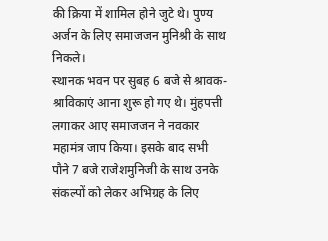की क्रिया में शामिल होने जुटे थे। पुण्य अर्जन के लिए समाजजन मुनिश्री के साथ निकले।
स्थानक भवन पर सुबह 6 बजे से श्रावक-श्राविकाएं आना शुरू हो गए थे। मुंहपत्ती लगाकर आए समाजजन ने नवकार महामंत्र जाप किया। इसके बाद सभी पौने 7 बजे राजेशमुनिजी के साथ उनके संकल्पों को लेकर अभिग्रह के लिए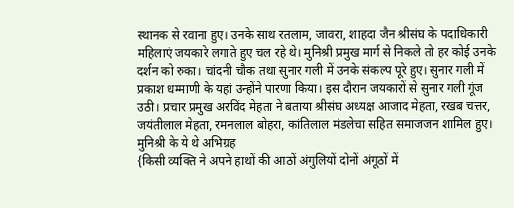स्थानक से रवाना हुए। उनके साथ रतलाम, जावरा, शाहदा जैन श्रीसंघ के पदाधिकारी महिलाएं जयकारे लगाते हुए चल रहे थे। मुनिश्री प्रमुख मार्ग से निकले तो हर कोई उनके दर्शन को रुका। चांदनी चौक तथा सुनार गली में उनके संकल्प पूरे हुए। सुनार गली में प्रकाश धम्माणी के यहां उन्होंने पारणा किया। इस दौरान जयकारों से सुनार गली गूंज उठी। प्रचार प्रमुख अरविंद मेहता ने बताया श्रीसंघ अध्यक्ष आजाद मेहता, रखब चत्तर, जयंतीलाल मेहता, रमनलाल बोहरा, कांतिलाल मंडलेचा सहित समाजजन शामिल हुए।
मुनिश्री के ये थे अभिग्रह
{किसी व्यक्ति ने अपने हाथों की आठों अंगुलियों दोनों अंगूठों में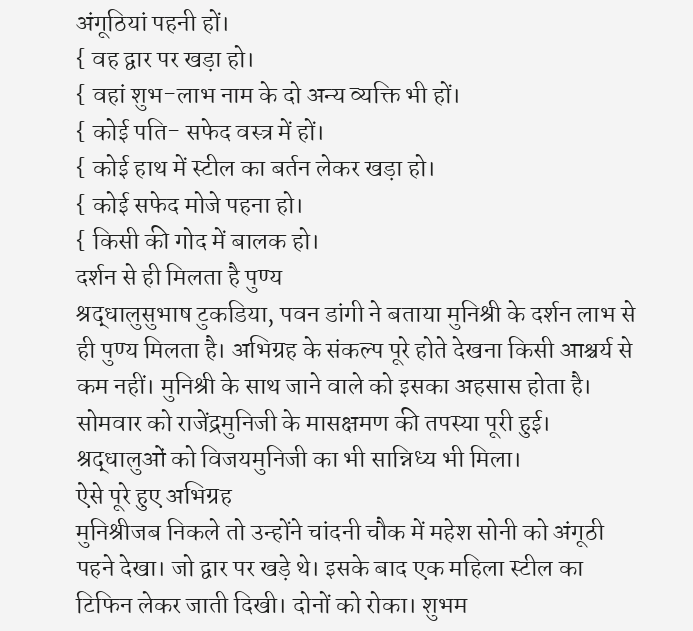अंगूठियां पहनी हों।
{ वह द्वार पर खड़ा हो।
{ वहां शुभ-लाभ नाम के दो अन्य व्यक्ति भी हों।
{ कोई पति- सफेद वस्त्र में हों।
{ कोई हाथ में स्टील का बर्तन लेकर खड़ा हो।
{ कोई सफेद मोजे पहना हो।
{ किसी की गोद में बालक हो।
दर्शन से ही मिलता है पुण्य
श्रद्धालुसुभाष टुकडिया, पवन डांगी ने बताया मुनिश्री के दर्शन लाभ से ही पुण्य मिलता है। अभिग्रह के संकल्प पूरे होते देखना किसी आश्चर्य से कम नहीं। मुनिश्री के साथ जाने वाले को इसका अहसास होता है। सोमवार को राजेंद्रमुनिजी के मासक्षमण की तपस्या पूरी हुई। श्रद्धालुओं को विजयमुनिजी का भी सान्निध्य भी मिला।
ऐसे पूरे हुए अभिग्रह
मुनिश्रीजब निकले तो उन्होंने चांदनी चौक में महेश सोनी को अंगूठी पहने देखा। जो द्वार पर खड़े थे। इसके बाद एक महिला स्टील का टिफिन लेकर जाती दिखी। दोनों को रोका। शुभम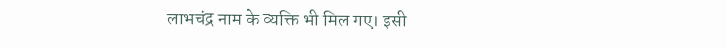लाभचंद्र नाम के व्यक्ति भी मिल गए। इसी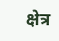क्षेत्र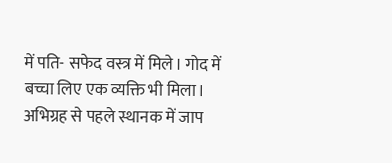में पति- सफेद वस्त्र में मिले। गोद में बच्चा लिए एक व्यक्ति भी मिला।
अभिग्रह से पहले स्थानक में जाप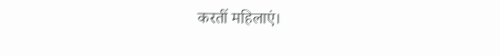करतीं महिलाएं।